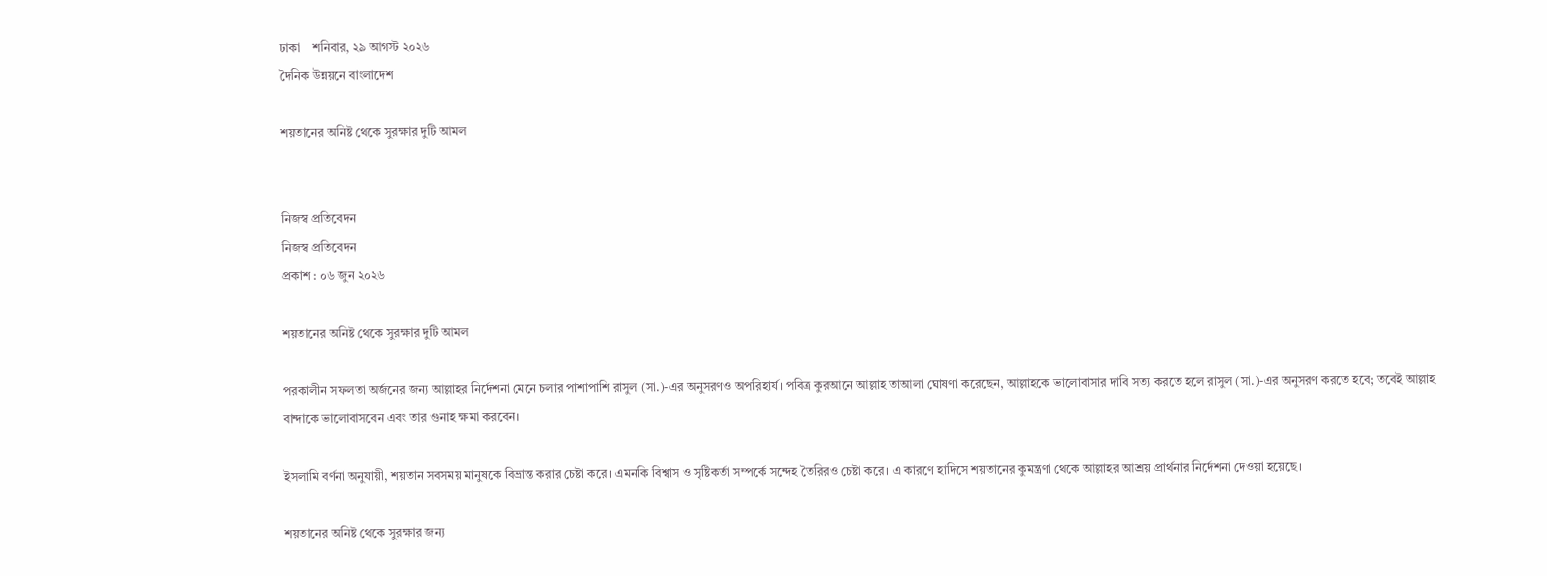ঢাকা    শনিবার, ২৯ আগস্ট ২০২৬
দৈনিক উন্নয়নে বাংলাদেশ

শয়তানের অনিষ্ট থেকে সুরক্ষার দুটি আমল


নিজস্ব প্রতিবেদন
নিজস্ব প্রতিবেদন
প্রকাশ : ০৬ জুন ২০২৬

শয়তানের অনিষ্ট থেকে সুরক্ষার দুটি আমল

পরকালীন সফলতা অর্জনের জন্য আল্লাহর নির্দেশনা মেনে চলার পাশাপাশি রাসুল (সা.)-এর অনুসরণও অপরিহার্য। পবিত্র কুরআনে আল্লাহ তাআলা ঘোষণা করেছেন, আল্লাহকে ভালোবাসার দাবি সত্য করতে হলে রাসুল (সা.)-এর অনুসরণ করতে হবে; তবেই আল্লাহ বান্দাকে ভালোবাসবেন এবং তার গুনাহ ক্ষমা করবেন।

ইসলামি বর্ণনা অনুযায়ী, শয়তান সবসময় মানুষকে বিভ্রান্ত করার চেষ্টা করে। এমনকি বিশ্বাস ও সৃষ্টিকর্তা সম্পর্কে সন্দেহ তৈরিরও চেষ্টা করে। এ কারণে হাদিসে শয়তানের কুমন্ত্রণা থেকে আল্লাহর আশ্রয় প্রার্থনার নির্দেশনা দেওয়া হয়েছে।

শয়তানের অনিষ্ট থেকে সুরক্ষার জন্য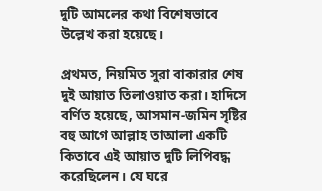দুটি আমলের কথা বিশেষভাবে উল্লেখ করা হয়েছে।

প্রথমত, নিয়মিত সুরা বাকারার শেষ দুই আয়াত তিলাওয়াত করা। হাদিসে বর্ণিত হয়েছে, আসমান-জমিন সৃষ্টির বহু আগে আল্লাহ তাআলা একটি কিতাবে এই আয়াত দুটি লিপিবদ্ধ করেছিলেন। যে ঘরে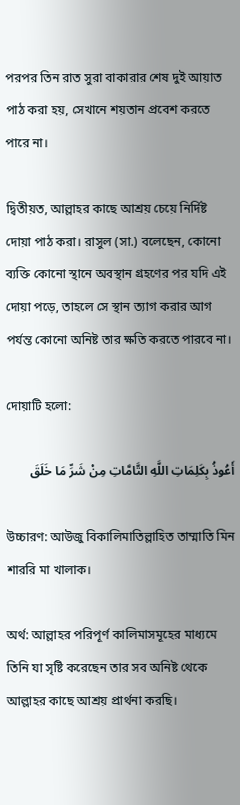পরপর তিন রাত সুরা বাকারার শেষ দুই আয়াত পাঠ করা হয়, সেখানে শয়তান প্রবেশ করতে পারে না।

দ্বিতীয়ত, আল্লাহর কাছে আশ্রয় চেয়ে নির্দিষ্ট দোয়া পাঠ করা। রাসুল (সা.) বলেছেন, কোনো ব্যক্তি কোনো স্থানে অবস্থান গ্রহণের পর যদি এই দোয়া পড়ে, তাহলে সে স্থান ত্যাগ করার আগ পর্যন্ত কোনো অনিষ্ট তার ক্ষতি করতে পারবে না।

দোয়াটি হলো:

أَعُوذُ بِكَلِمَاتِ اللَّهِ التَّامَّاتِ مِنْ شَرِّ مَا خَلَقَ

উচ্চারণ: আউজু বিকালিমাতিল্লাহিত তাম্মাতি মিন শাররি মা খালাক।

অর্থ: আল্লাহর পরিপূর্ণ কালিমাসমূহের মাধ্যমে তিনি যা সৃষ্টি করেছেন তার সব অনিষ্ট থেকে আল্লাহর কাছে আশ্রয় প্রার্থনা করছি।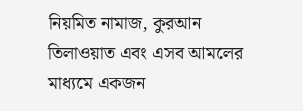নিয়মিত নামাজ, কুরআন তিলাওয়াত এবং এসব আমলের মাধ্যমে একজন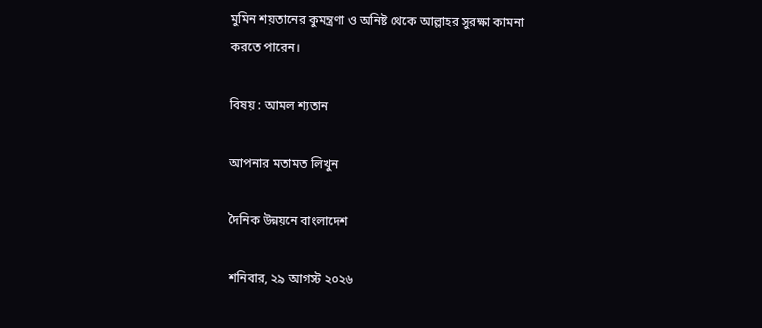মুমিন শয়তানের কুমন্ত্রণা ও অনিষ্ট থেকে আল্লাহর সুরক্ষা কামনা করতে পারেন।

বিষয় : আমল শ্যতান

আপনার মতামত লিখুন

দৈনিক উন্নয়নে বাংলাদেশ

শনিবার, ২৯ আগস্ট ২০২৬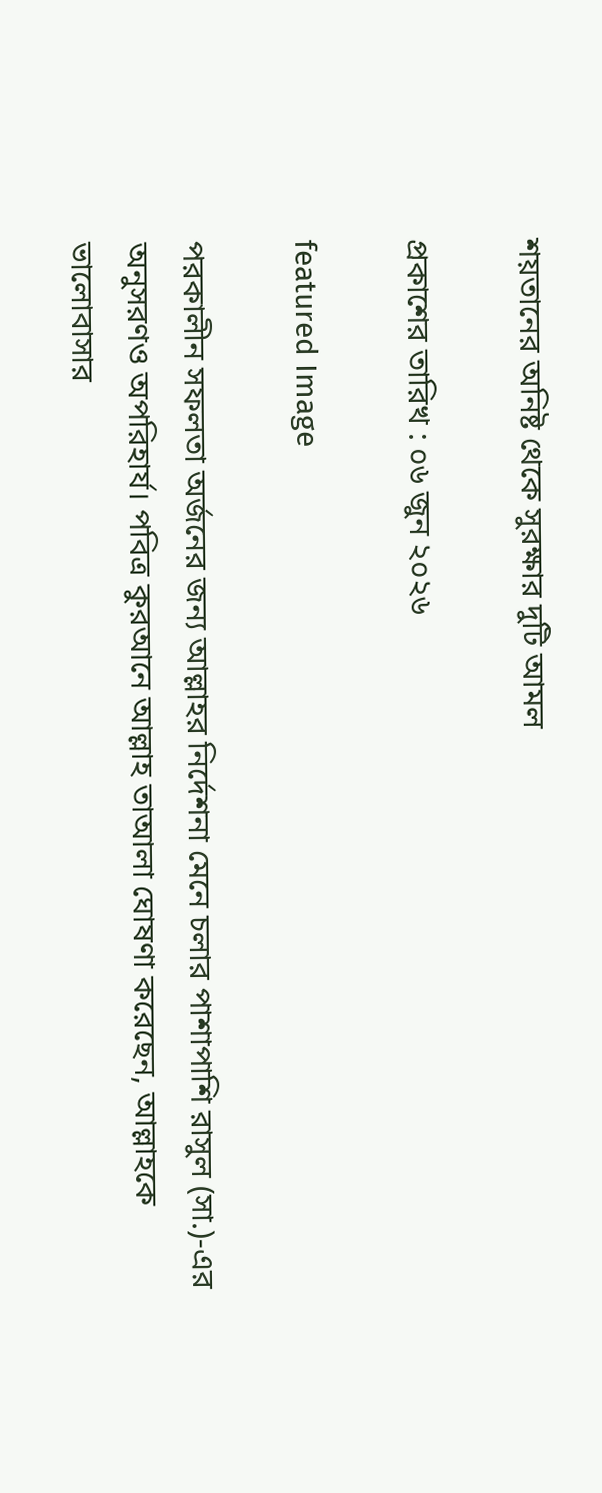শয়তানের অনিষ্ট থেকে সুরক্ষার দুটি আমল

প্রকাশের তারিখ : ০৬ জুন ২০২৬

featured Image

পরকালীন সফলতা অর্জনের জন্য আল্লাহর নির্দেশনা মেনে চলার পাশাপাশি রাসুল (সা.)-এর অনুসরণও অপরিহার্য। পবিত্র কুরআনে আল্লাহ তাআলা ঘোষণা করেছেন, আল্লাহকে ভালোবাসার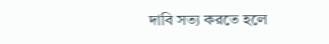দাবি সত্য করতে হলে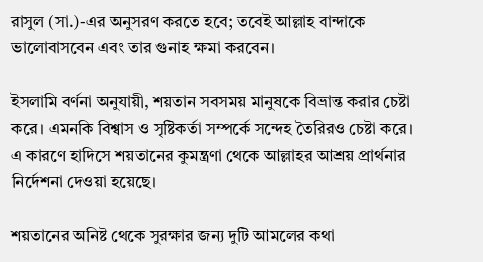রাসুল (সা.)-এর অনুসরণ করতে হবে; তবেই আল্লাহ বান্দাকে ভালোবাসবেন এবং তার গুনাহ ক্ষমা করবেন।

ইসলামি বর্ণনা অনুযায়ী, শয়তান সবসময় মানুষকে বিভ্রান্ত করার চেষ্টা করে। এমনকি বিশ্বাস ও সৃষ্টিকর্তা সম্পর্কে সন্দেহ তৈরিরও চেষ্টা করে। এ কারণে হাদিসে শয়তানের কুমন্ত্রণা থেকে আল্লাহর আশ্রয় প্রার্থনার নির্দেশনা দেওয়া হয়েছে।

শয়তানের অনিষ্ট থেকে সুরক্ষার জন্য দুটি আমলের কথা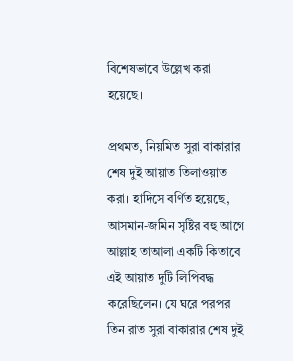বিশেষভাবে উল্লেখ করা হয়েছে।

প্রথমত, নিয়মিত সুরা বাকারার শেষ দুই আয়াত তিলাওয়াত করা। হাদিসে বর্ণিত হয়েছে, আসমান-জমিন সৃষ্টির বহু আগে আল্লাহ তাআলা একটি কিতাবে এই আয়াত দুটি লিপিবদ্ধ করেছিলেন। যে ঘরে পরপর তিন রাত সুরা বাকারার শেষ দুই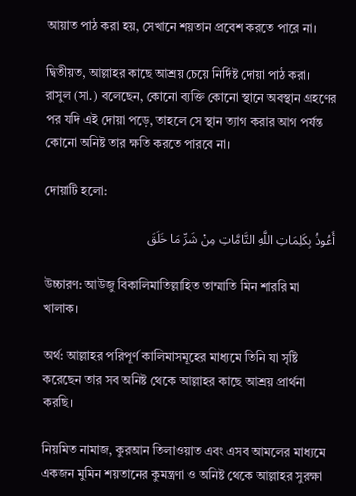আয়াত পাঠ করা হয়, সেখানে শয়তান প্রবেশ করতে পারে না।

দ্বিতীয়ত, আল্লাহর কাছে আশ্রয় চেয়ে নির্দিষ্ট দোয়া পাঠ করা। রাসুল (সা.) বলেছেন, কোনো ব্যক্তি কোনো স্থানে অবস্থান গ্রহণের পর যদি এই দোয়া পড়ে, তাহলে সে স্থান ত্যাগ করার আগ পর্যন্ত কোনো অনিষ্ট তার ক্ষতি করতে পারবে না।

দোয়াটি হলো:

أَعُوذُ بِكَلِمَاتِ اللَّهِ التَّامَّاتِ مِنْ شَرِّ مَا خَلَقَ

উচ্চারণ: আউজু বিকালিমাতিল্লাহিত তাম্মাতি মিন শাররি মা খালাক।

অর্থ: আল্লাহর পরিপূর্ণ কালিমাসমূহের মাধ্যমে তিনি যা সৃষ্টি করেছেন তার সব অনিষ্ট থেকে আল্লাহর কাছে আশ্রয় প্রার্থনা করছি।

নিয়মিত নামাজ, কুরআন তিলাওয়াত এবং এসব আমলের মাধ্যমে একজন মুমিন শয়তানের কুমন্ত্রণা ও অনিষ্ট থেকে আল্লাহর সুরক্ষা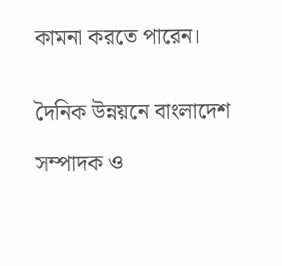কামনা করতে পারেন।


দৈনিক উন্নয়নে বাংলাদেশ

সম্পাদক ও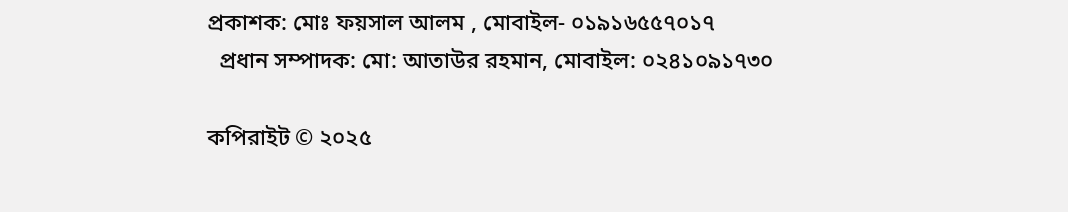প্রকাশক: মোঃ ফয়সাল আলম , মোবাইল- ০১৯১৬৫৫৭০১৭
  প্রধান সম্পাদক: মো: আতাউর রহমান, মোবাইল: ০২৪১০৯১৭৩০

কপিরাইট © ২০২৫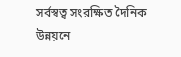সর্বস্বত্ব সংরক্ষিত দৈনিক উন্নয়নে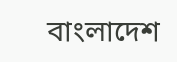বাংলাদেশ